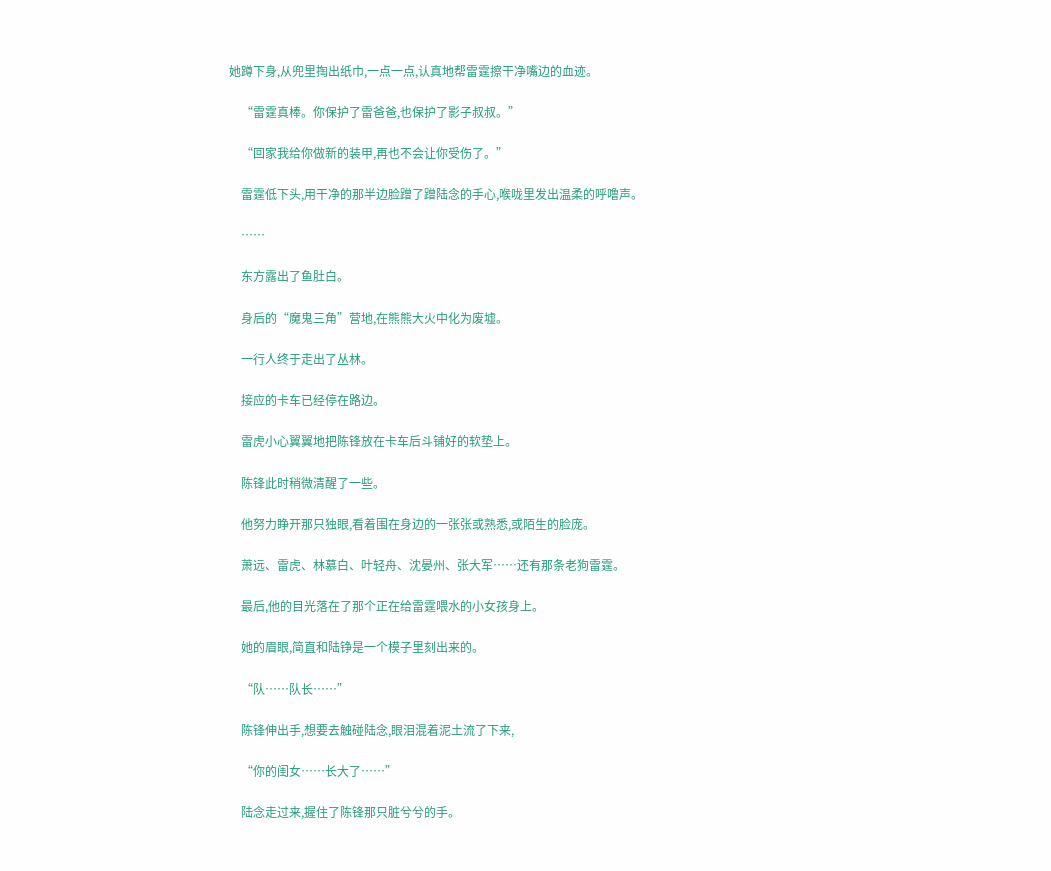她蹲下身,从兜里掏出纸巾,一点一点,认真地帮雷霆擦干净嘴边的血迹。

    “雷霆真棒。你保护了雷爸爸,也保护了影子叔叔。”

    “回家我给你做新的装甲,再也不会让你受伤了。”

    雷霆低下头,用干净的那半边脸蹭了蹭陆念的手心,喉咙里发出温柔的呼噜声。

    ……

    东方露出了鱼肚白。

    身后的“魔鬼三角”营地,在熊熊大火中化为废墟。

    一行人终于走出了丛林。

    接应的卡车已经停在路边。

    雷虎小心翼翼地把陈锋放在卡车后斗铺好的软垫上。

    陈锋此时稍微清醒了一些。

    他努力睁开那只独眼,看着围在身边的一张张或熟悉,或陌生的脸庞。

    萧远、雷虎、林慕白、叶轻舟、沈晏州、张大军……还有那条老狗雷霆。

    最后,他的目光落在了那个正在给雷霆喂水的小女孩身上。

    她的眉眼,简直和陆铮是一个模子里刻出来的。

    “队……队长……”

    陈锋伸出手,想要去触碰陆念,眼泪混着泥土流了下来,

    “你的闺女……长大了……”

    陆念走过来,握住了陈锋那只脏兮兮的手。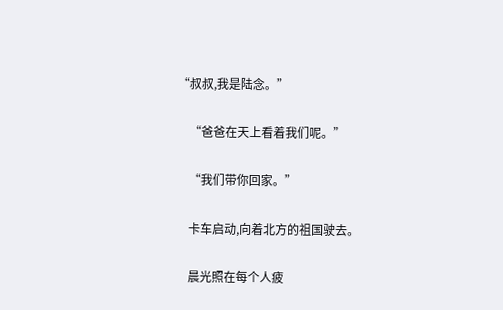“叔叔,我是陆念。”

    “爸爸在天上看着我们呢。”

    “我们带你回家。”

    卡车启动,向着北方的祖国驶去。

    晨光照在每个人疲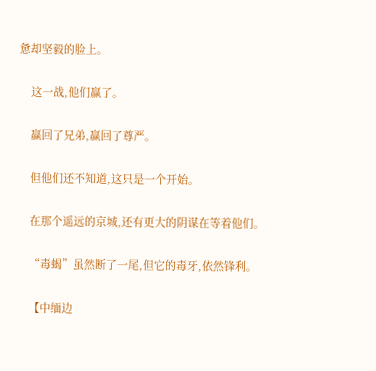惫却坚毅的脸上。

    这一战,他们赢了。

    赢回了兄弟,赢回了尊严。

    但他们还不知道,这只是一个开始。

    在那个遥远的京城,还有更大的阴谋在等着他们。

    “毒蝎”虽然断了一尾,但它的毒牙,依然锋利。

    【中缅边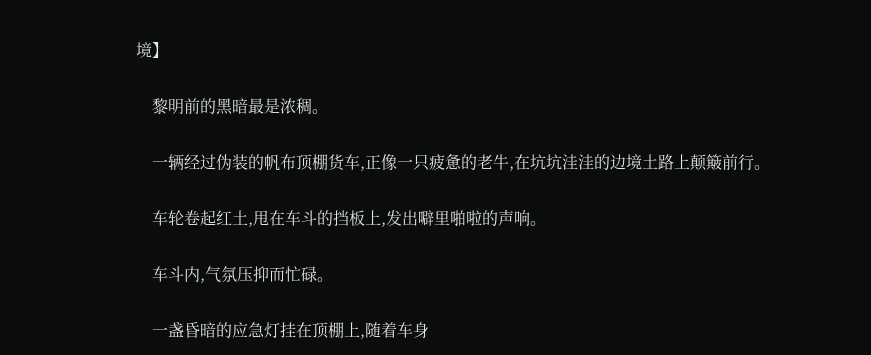境】

    黎明前的黑暗最是浓稠。

    一辆经过伪装的帆布顶棚货车,正像一只疲惫的老牛,在坑坑洼洼的边境土路上颠簸前行。

    车轮卷起红土,甩在车斗的挡板上,发出噼里啪啦的声响。

    车斗内,气氛压抑而忙碌。

    一盏昏暗的应急灯挂在顶棚上,随着车身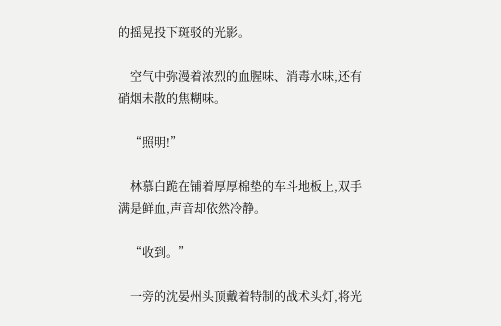的摇晃投下斑驳的光影。

    空气中弥漫着浓烈的血腥味、消毒水味,还有硝烟未散的焦糊味。

    “照明!”

    林慕白跪在铺着厚厚棉垫的车斗地板上,双手满是鲜血,声音却依然冷静。

    “收到。”

    一旁的沈晏州头顶戴着特制的战术头灯,将光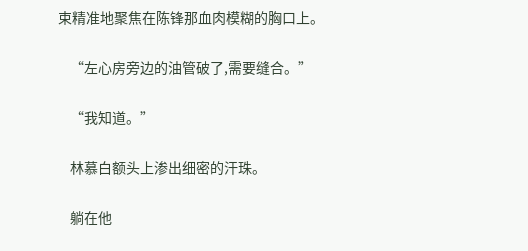束精准地聚焦在陈锋那血肉模糊的胸口上。

    “左心房旁边的油管破了,需要缝合。”

    “我知道。”

    林慕白额头上渗出细密的汗珠。

    躺在他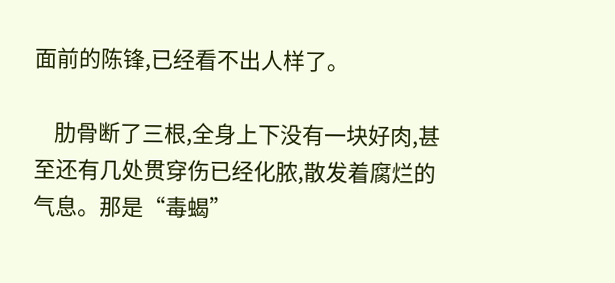面前的陈锋,已经看不出人样了。

    肋骨断了三根,全身上下没有一块好肉,甚至还有几处贯穿伤已经化脓,散发着腐烂的气息。那是“毒蝎”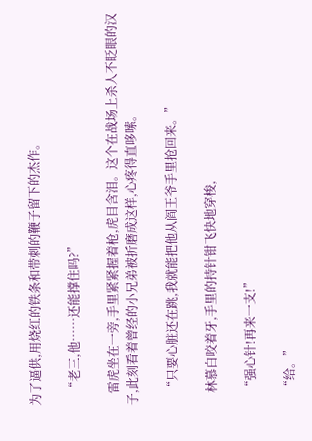为了逼供,用烧红的铁条和带刺的鞭子留下的杰作。

    “老三,他……还能撑住吗?”

    雷虎坐在一旁,手里紧紧握着枪,虎目含泪。这个在战场上杀人不眨眼的汉子,此刻看着曾经的小兄弟被折磨成这样,心疼得直哆嗦。

    “只要心脏还在跳,我就能把他从阎王爷手里抢回来。”

    林慕白咬着牙,手里的持针钳飞快地穿梭,

    “强心针!再来一支!”

    “给。”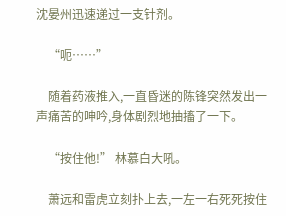沈晏州迅速递过一支针剂。

    “呃……”

    随着药液推入,一直昏迷的陈锋突然发出一声痛苦的呻吟,身体剧烈地抽搐了一下。

    “按住他!” 林慕白大吼。

    萧远和雷虎立刻扑上去,一左一右死死按住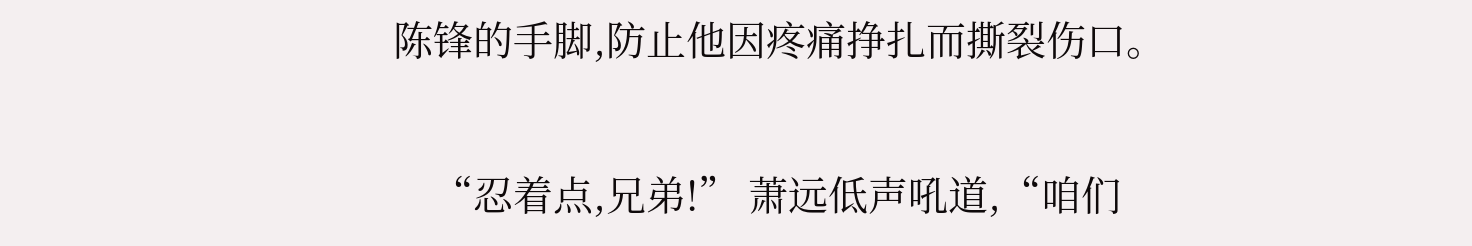陈锋的手脚,防止他因疼痛挣扎而撕裂伤口。

    “忍着点,兄弟!” 萧远低声吼道,“咱们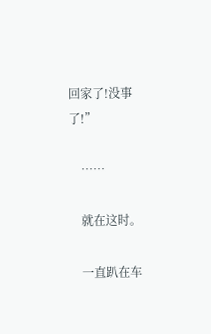回家了!没事了!”

    ……

    就在这时。

    一直趴在车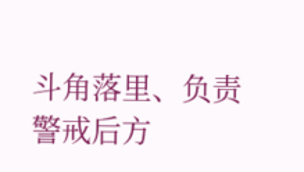斗角落里、负责警戒后方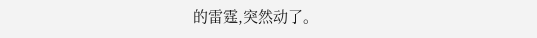的雷霆,突然动了。